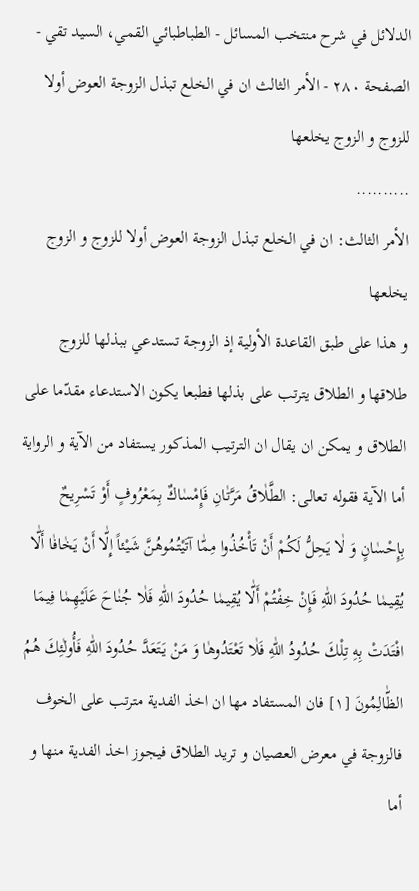الدلائل في شرح منتخب المسائل - الطباطبائي القمي، السید تقي - الصفحة ٢٨٠ - الأمر الثالث ان في الخلع تبذل الزوجة العوض أولا للزوج و الزوج يخلعها
..........
الأمر الثالث: ان في الخلع تبذل الزوجة العوض أولا للزوج و الزوج يخلعها
و هذا على طبق القاعدة الأولية إذ الزوجة تستدعي ببذلها للزوج طلاقها و الطلاق يترتب على بذلها فطبعا يكون الاستدعاء مقدّما على الطلاق و يمكن ان يقال ان الترتيب المذكور يستفاد من الآية و الرواية أما الآية فقوله تعالى: الطَّلٰاقُ مَرَّتٰانِ فَإِمْسٰاكٌ بِمَعْرُوفٍ أَوْ تَسْرِيحٌ بِإِحْسٰانٍ وَ لٰا يَحِلُّ لَكُمْ أَنْ تَأْخُذُوا مِمّٰا آتَيْتُمُوهُنَّ شَيْئاً إِلّٰا أَنْ يَخٰافٰا أَلّٰا يُقِيمٰا حُدُودَ اللّٰهِ فَإِنْ خِفْتُمْ أَلّٰا يُقِيمٰا حُدُودَ اللّٰهِ فَلٰا جُنٰاحَ عَلَيْهِمٰا فِيمَا افْتَدَتْ بِهِ تِلْكَ حُدُودُ اللّٰهِ فَلٰا تَعْتَدُوهٰا وَ مَنْ يَتَعَدَّ حُدُودَ اللّٰهِ فَأُولٰئِكَ هُمُ الظّٰالِمُونَ [١] فان المستفاد مها ان اخذ الفدية مترتب على الخوف فالزوجة في معرض العصيان و تريد الطلاق فيجوز اخذ الفدية منها و أما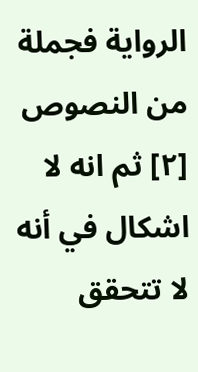الرواية فجملة من النصوص [٢] ثم انه لا اشكال في أنه لا تتحقق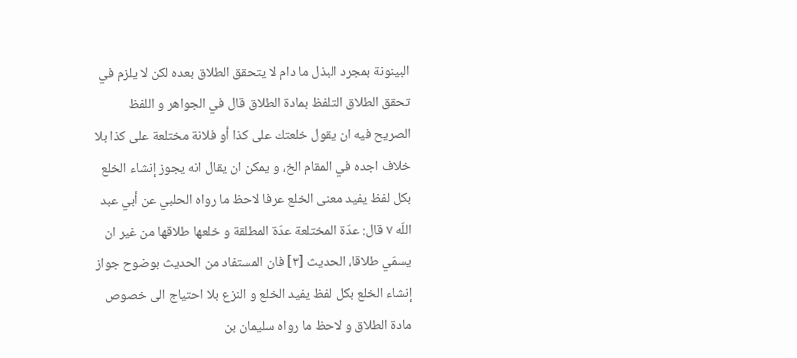البينونة بمجرد البذل ما دام لا يتحقق الطلاق بعده لكن لا يلزم في تحقق الطلاق التلفظ بمادة الطلاق قال في الجواهر و اللفظ الصريح فيه ان يقول خلعتك على كذا أو فلانة مختلعة على كذا بلا خلاف اجده في المقام الخ، و يمكن ان يقال انه يجوز إنشاء الخلع بكل لفظ يفيد معنى الخلع عرفا لاحظ ما رواه الحلبي عن أبي عبد اللّه ٧ قال: عدّة المختلعة عدّة المطلقة و خلعها طلاقها من غير ان يسمّي طلاقا، الحديث [٣] فان المستفاد من الحديث بوضوح جواز إنشاء الخلع بكل لفظ يفيد الخلع و النزع بلا احتياج الى خصوص مادة الطلاق و لاحظ ما رواه سليمان بن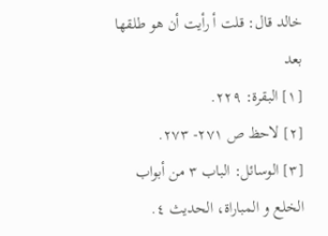خالد قال: قلت أ رأيت أن هو طلقها بعد
[١] البقرة: ٢٢٩.
[٢] لاحظ ص ٢٧١- ٢٧٣.
[٣] الوسائل: الباب ٣ من أبواب الخلع و المباراة، الحديث ٤.